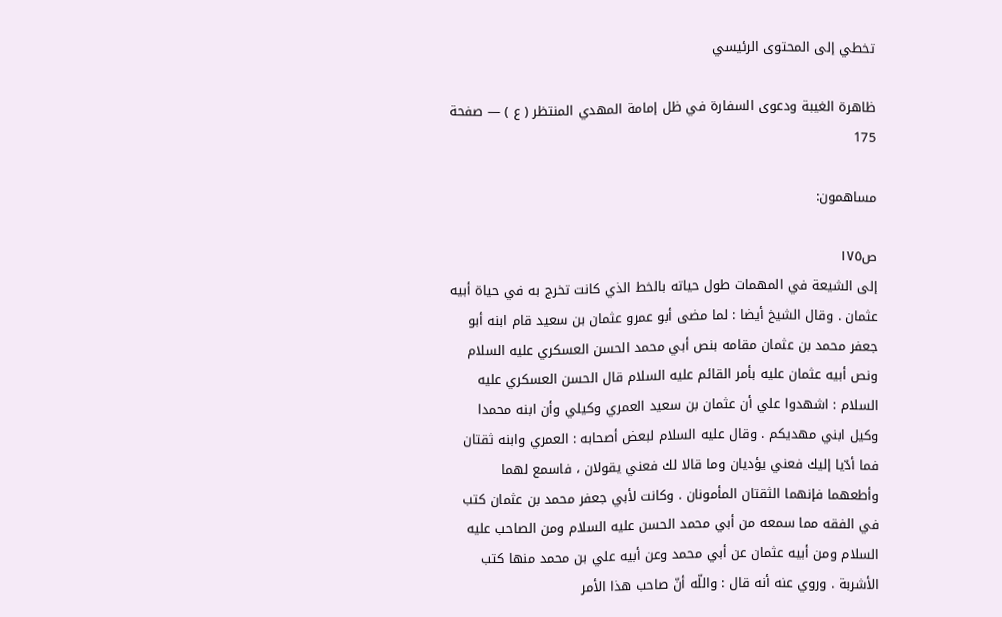تخطي إلى المحتوى الرئيسي

ظاهرة الغيبة ودعوى السفارة في ظل إمامة المهدي المنتظر ( ع ) — صفحة 175

مساهمون:

ص١٧٥
إلى الشيعة في المهمات طول حياته بالخط الذي كانت تخرج به في حياة أبيه عثمان . وقال الشيخ أيضا : لما مضى أبو عمرو عثمان بن سعيد قام ابنه أبو جعفر محمد بن عثمان مقامه بنص أبي محمد الحسن العسكري عليه السلام ونص أبيه عثمان عليه بأمر القائم عليه السلام قال الحسن العسكري عليه السلام : اشهدوا علي أن عثمان بن سعيد العمري وكيلي وأن ابنه محمدا وكيل ابني مهديكم . وقال عليه السلام لبعض أصحابه : العمري وابنه ثقتان فما أدّيا إليك فعني يؤديان وما قالا لك فعني يقولان ، فاسمع لهما وأطعهما فإنهما الثقتان المأمونان . وكانت لأبي جعفر محمد بن عثمان كتب في الفقه مما سمعه من أبي محمد الحسن عليه السلام ومن الصاحب عليه السلام ومن أبيه عثمان عن أبي محمد وعن أبيه علي بن محمد منها كتب الأشربة . وروي عنه أنه قال : واللّه أنّ صاحب هذا الأمر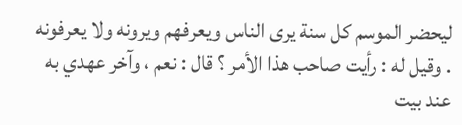ليحضر الموسم كل سنة يرى الناس ويعرفهم ويرونه ولا يعرفونه . وقيل له : رأيت صاحب هذا الأمر ؟ قال : نعم ، وآخر عهدي به عند بيت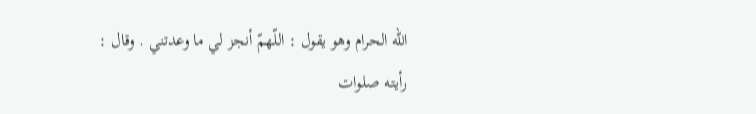اللّه الحرام وهو يقول : اللّهمّ أنجز لي ما وعدتني . وقال : رأيته صلوات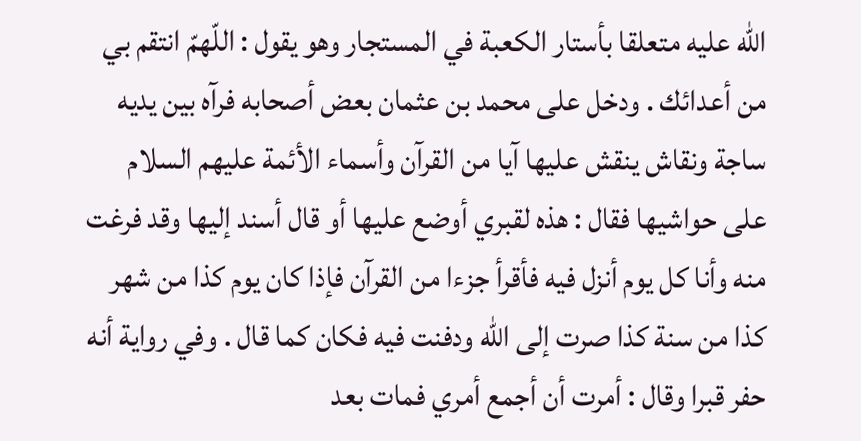اللّه عليه متعلقا بأستار الكعبة في المستجار وهو يقول : اللّهمّ انتقم بي من أعدائك . ودخل على محمد بن عثمان بعض أصحابه فرآه بين يديه ساجة ونقاش ينقش عليها آيا من القرآن وأسماء الأئمة عليهم السلام على حواشيها فقال : هذه لقبري أوضع عليها أو قال أسند إليها وقد فرغت منه وأنا كل يوم أنزل فيه فأقرأ جزءا من القرآن فإذا كان يوم كذا من شهر كذا من سنة كذا صرت إلى اللّه ودفنت فيه فكان كما قال . وفي رواية أنه حفر قبرا وقال : أمرت أن أجمع أمري فمات بعد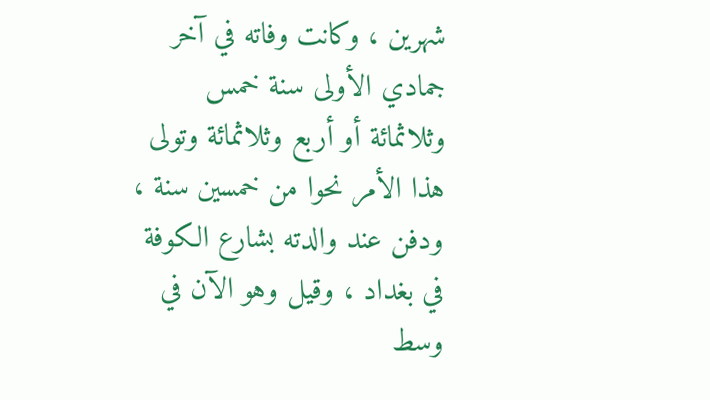شهرين ، وكانت وفاته في آخر جمادي الأولى سنة خمس وثلاثمائة أو أربع وثلاثمائة وتولى هذا الأمر نحوا من خمسين سنة ، ودفن عند والدته بشارع الكوفة في بغداد ، وقيل وهو الآن في وسط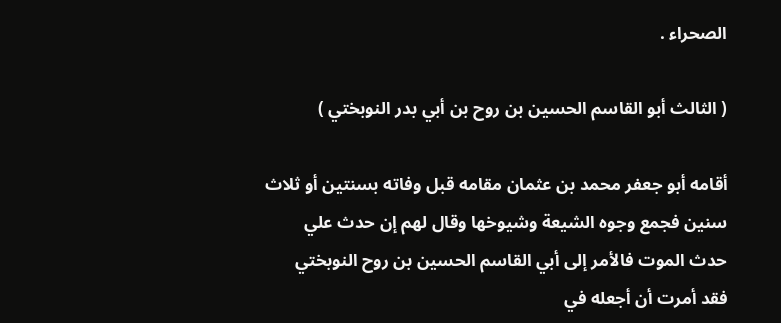الصحراء .

( الثالث أبو القاسم الحسين بن روح بن أبي بدر النوبختي )

أقامه أبو جعفر محمد بن عثمان مقامه قبل وفاته بسنتين أو ثلاث سنين فجمع وجوه الشيعة وشيوخها وقال لهم إن حدث علي حدث الموت فالأمر إلى أبي القاسم الحسين بن روح النوبختي فقد أمرت أن أجعله في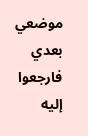موضعي بعدي فارجعوا إليه